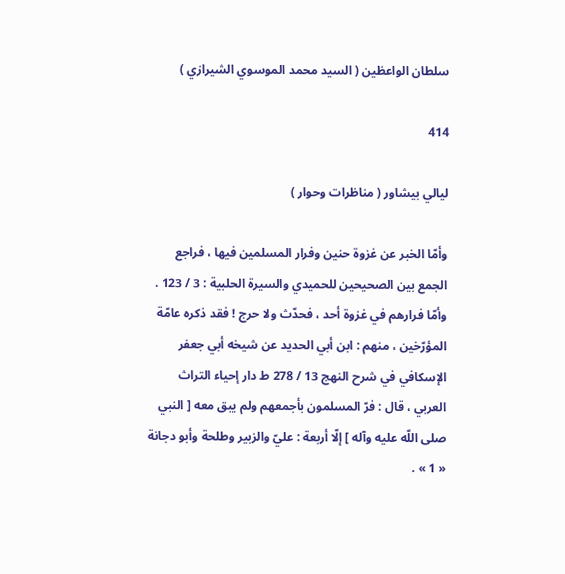سلطان الواعظين ( السيد محمد الموسوي الشيرازي )

414

ليالي بيشاور ( مناظرات وحوار )

وأمّا الخبر عن غزوة حنين وفرار المسلمين فيها ، فراجع الجمع بين الصحيحين للحميدي والسيرة الحلبية : 3 / 123 . وأمّا فرارهم في غزوة أحد ، فحدّث ولا حرج ! فقد ذكره عامّة المؤرّخين ، منهم : ابن أبي الحديد عن شيخه أبي جعفر الإسكافي في شرح النهج 13 / 278 ط دار إحياء التراث العربي ، قال : فرّ المسلمون بأجمعهم ولم يبق معه [ النبي صلى اللّه عليه وآله ] إلّا أربعة : عليّ والزبير وطلحة وأبو دجانة « 1 » .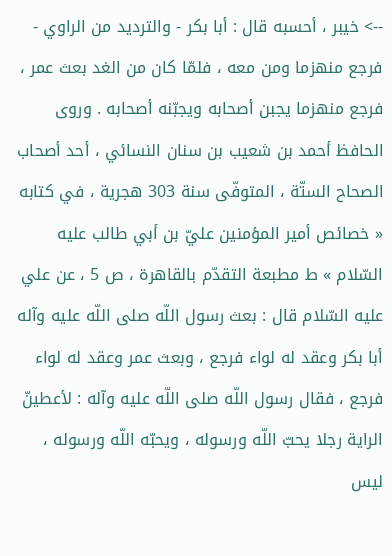--> خيبر ، أحسبه قال : أبا بكر - والترديد من الراوي - فرجع منهزما ومن معه ، فلمّا كان من الغد بعث عمر ، فرجع منهزما يجبن أصحابه ويجبّنه أصحابه . وروى الحافظ أحمد بن شعيب بن سنان النسائي ، أحد أصحاب الصحاح الستّة ، المتوفّى سنة 303 هجرية ، في كتابه « خصائص أمير المؤمنين عليّ بن أبي طالب عليه السّلام » ط مطبعة التقدّم بالقاهرة ، ص 5 ، عن علي عليه السّلام قال : بعث رسول اللّه صلى اللّه عليه وآله أبا بكر وعقد له لواء فرجع ، وبعث عمر وعقد له لواء فرجع ، فقال رسول اللّه صلى اللّه عليه وآله : لأعطينّ الراية رجلا يحبّ اللّه ورسوله ، ويحبّه اللّه ورسوله ، ليس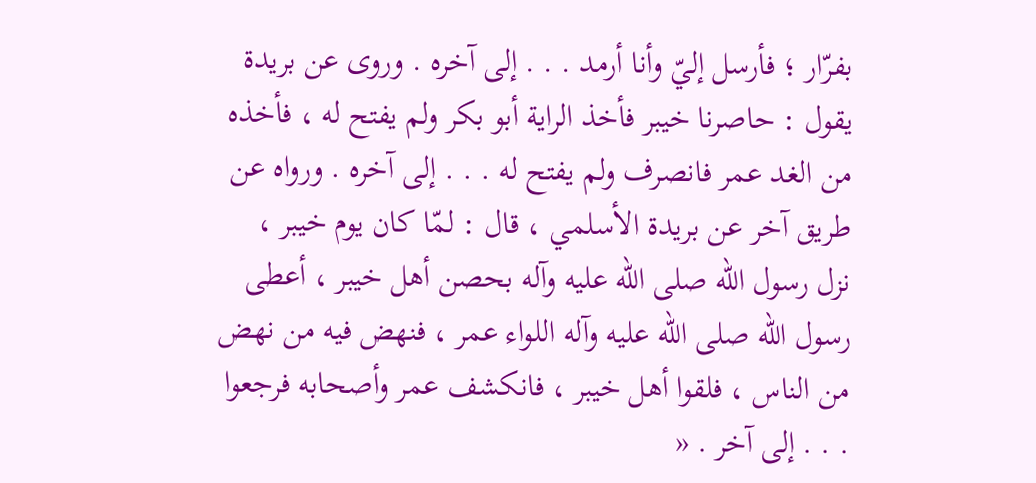بفرّار ؛ فأرسل إليّ وأنا أرمد . . . إلى آخره . وروى عن بريدة يقول : حاصرنا خيبر فأخذ الراية أبو بكر ولم يفتح له ، فأخذه من الغد عمر فانصرف ولم يفتح له . . . إلى آخره . ورواه عن طريق آخر عن بريدة الأسلمي ، قال : لمّا كان يوم خيبر ، نزل رسول اللّه صلى اللّه عليه وآله بحصن أهل خيبر ، أعطى رسول اللّه صلى اللّه عليه وآله اللواء عمر ، فنهض فيه من نهض من الناس ، فلقوا أهل خيبر ، فانكشف عمر وأصحابه فرجعوا . . . إلى آخر . «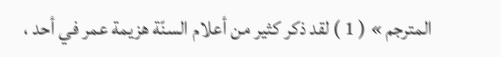المترجم » ( 1 ) لقد ذكر كثير من أعلام السنّة هزيمة عمر في أحد ،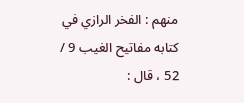منهم : الفخر الرازي في كتابه مفاتيح الغيب 9 / 52 ، قال :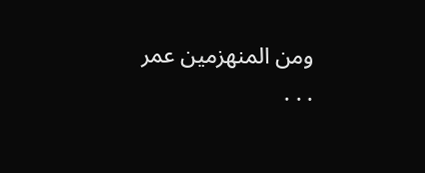ومن المنهزمين عمر . . .